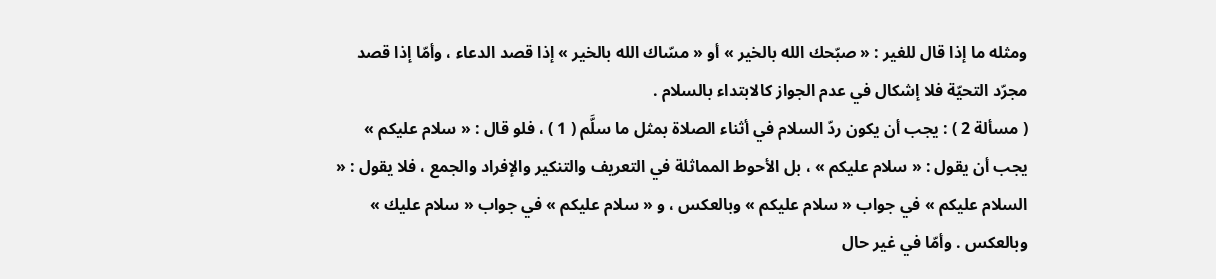ومثله ما إذا قال للغير : « صبّحك الله بالخير » أو « مسّاك الله بالخير » إذا قصد الدعاء ، وأمّا إذا قصد مجرّد التحيّة فلا إشكال في عدم الجواز كالابتداء بالسلام .
( مسألة 2 ) : يجب أن يكون ردّ السلام في أثناء الصلاة بمثل ما سلَّم ( 1 ) ، فلو قال : « سلام عليكم » يجب أن يقول : « سلام عليكم » ، بل الأحوط المماثلة في التعريف والتنكير والإفراد والجمع ، فلا يقول : « السلام عليكم » في جواب « سلام عليكم » وبالعكس ، و « سلام عليكم » في جواب « سلام عليك » وبالعكس . وأمّا في غير حال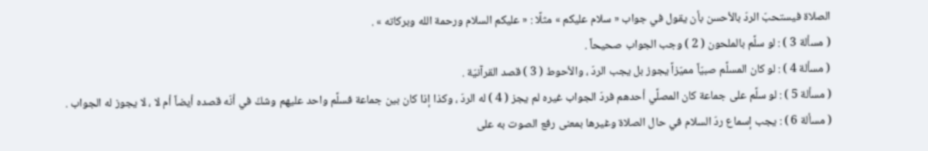الصلاة فيستحبّ الردّ بالأحسن بأن يقول في جواب « سلام عليكم » مثلًا : « عليكم السلام ورحمة الله وبركاته » .
( مسألة 3 ) : لو سلَّم بالملحون ( 2 ) وجب الجواب صحيحاً .
( مسألة 4 ) : لو كان المسلَّم صبيّاً مميّزاً يجوز بل يجب الردّ ، والأحوط ( 3 ) قصد القرآنيّة .
( مسألة 5 ) : لو سلَّم على جماعة كان المصلَّي أحدهم فردّ الجواب غيره لم يجز ( 4 ) له الردّ ، وكذا إذا كان بين جماعة فسلَّم واحد عليهم وشكّ في أنّه قصده أيضاً أم لا ، لا يجوز له الجواب .
( مسألة 6 ) : يجب إسماع ردّ السلام في حال الصلاة وغيرها بمعنى رفع الصوت به على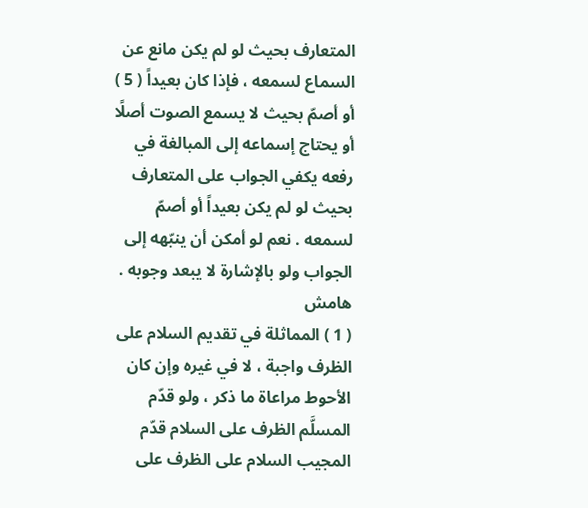المتعارف بحيث لو لم يكن مانع عن السماع لسمعه ، فإذا كان بعيداً ( 5 ) أو أصمّ بحيث لا يسمع الصوت أصلًا أو يحتاج إسماعه إلى المبالغة في رفعه يكفي الجواب على المتعارف بحيث لو لم يكن بعيداً أو أصمّ لسمعه . نعم لو أمكن أن ينبّهه إلى الجواب ولو بالإشارة لا يبعد وجوبه .
هامش
( 1 ) المماثلة في تقديم السلام على الظرف واجبة ، لا في غيره وإن كان الأحوط مراعاة ما ذكر ، ولو قدّم المسلَّم الظرف على السلام قدّم المجيب السلام على الظرف على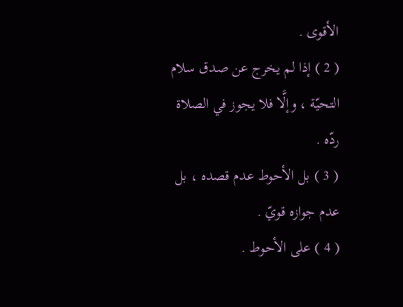الأقوى .
( 2 ) إذا لم يخرج عن صدق سلام التحيّة ، وإلَّا فلا يجوز في الصلاة ردّه .
( 3 ) بل الأحوط عدم قصده ، بل عدم جوازه قويّ .
( 4 ) على الأحوط .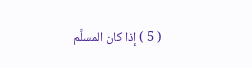( 5 ) إذا كان المسلَّم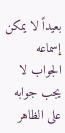بعيداً لا يمكن إسماعه الجواب لا يجب جوابه على الظاهر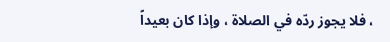، فلا يجوز ردّه في الصلاة ، وإذا كان بعيداً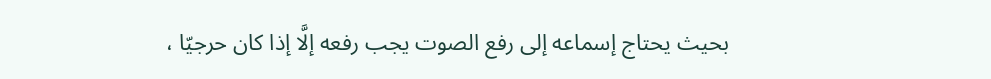بحيث يحتاج إسماعه إلى رفع الصوت يجب رفعه إلَّا إذا كان حرجيّا ،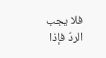فلا يجب الردّ فإذا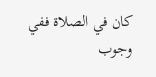كان في الصلاة ففي وجوب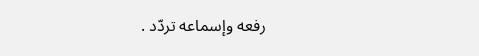رفعه وإسماعه تردّد .